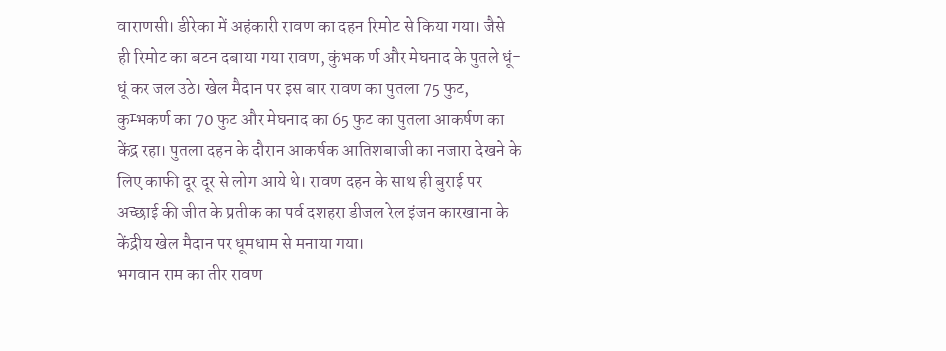वाराणसी। डीरेका में अहंकारी रावण का दहन रिमोट से किया गया। जैसे ही रिमोट का बटन दबाया गया रावण, कुंभक र्ण और मेघनाद के पुतले धूं-धूं कर जल उठे। खेल मैदान पर इस बार रावण का पुतला 75 फुट, कुम्भकर्ण का 70 फुट और मेघनाद का 65 फुट का पुतला आकर्षण का केंद्र रहा। पुतला दहन के दौरान आकर्षक आतिशबाजी का नजारा देखने के लिए काफी दूर दूर से लोग आये थे। रावण दहन के साथ ही बुराई पर अच्छाई की जीत के प्रतीक का पर्व दशहरा डीजल रेल इंजन कारखाना के केंद्रीय खेल मैदान पर धूमधाम से मनाया गया।
भगवान राम का तीर रावण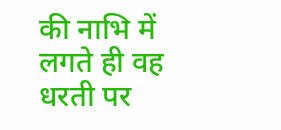की नाभि में लगते ही वह धरती पर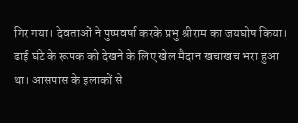गिर गया। देवताओं ने पुष्पवर्षा करके प्रभु श्रीराम का जयघोष किया। ढाई घंटे के रूपक को देखने के लिए खेल मैदान खचाखच भरा हुआ था। आसपास के इलाकों से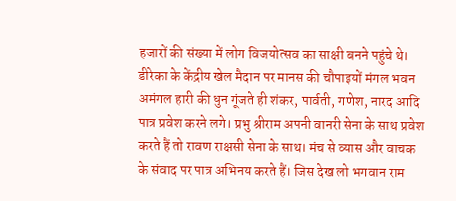हजारों की संख्या में लोग विजयोत्सव का साक्षी बनने पहुंचे थे। डीरेका के केंद्रीय खेल मैदान पर मानस की चौपाइयों मंगल भवन अमंगल हारी की धुन गूंजते ही शंकर, पार्वती, गणेश, नारद आदि पात्र प्रवेश करने लगे। प्रभु श्रीराम अपनी वानरी सेना के साथ प्रवेश करते हैं तो रावण राक्षसी सेना के साथ। मंच से व्यास और वाचक के संवाद पर पात्र अभिनय करते हैं। जिस देख लो भगवान राम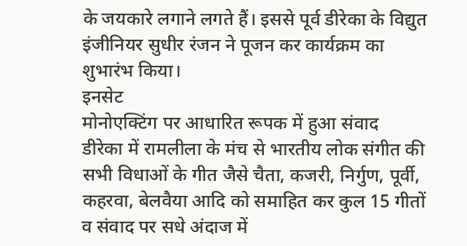के जयकारे लगाने लगते हैं। इससे पूर्व डीरेका के विद्युत इंजीनियर सुधीर रंजन ने पूजन कर कार्यक्रम का शुभारंभ किया।
इनसेट
मोनोएक्टिंग पर आधारित रूपक में हुआ संवाद
डीरेका में रामलीला के मंच से भारतीय लोक संगीत की सभी विधाओं के गीत जैसे चैता, कजरी, निर्गुण, पूर्वी, कहरवा, बेलवैया आदि को समाहित कर कुल 15 गीतों व संवाद पर सधे अंदाज में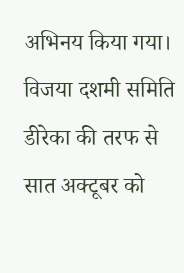अभिनय किया गया। विजया दशमी समिति डीरेका की तरफ से सात अक्टूबर को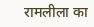रामलीला का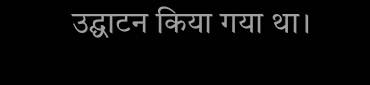उद्घाटन किया गया था।